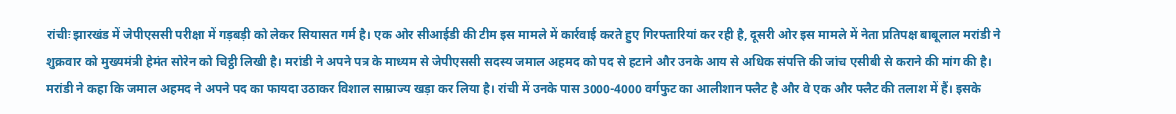रांचीः झारखंड में जेपीएससी परीक्षा में गड़बड़ी को लेकर सियासत गर्म है। एक ओर सीआईडी की टीम इस मामले में कार्रवाई करते हुए गिरफ्तारियां कर रही है, दूसरी ओर इस मामले में नेता प्रतिपक्ष बाबूलाल मरांडी ने शुक्रवार को मुख्यमंत्री हेमंत सोरेन को चिट्ठी लिखी है। मरांडी ने अपने पत्र के माध्यम से जेपीएससी सदस्य जमाल अहमद को पद से हटाने और उनके आय से अधिक संपत्ति की जांच एसीबी से कराने की मांग की है। मरांडी ने कहा कि जमाल अहमद ने अपने पद का फायदा उठाकर विशाल साम्राज्य खड़ा कर लिया है। रांची में उनके पास 3000-4000 वर्गफुट का आलीशान फ्लैट है और वे एक और फ्लैट की तलाश में हैं। इसके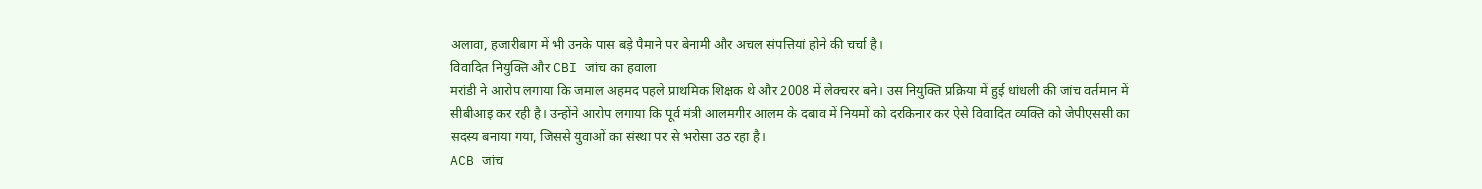अलावा, हजारीबाग में भी उनके पास बड़े पैमाने पर बेनामी और अचल संपत्तियां होने की चर्चा है।
विवादित नियुक्ति और CBI जांच का हवाला
मरांडी ने आरोप लगाया कि जमाल अहमद पहले प्राथमिक शिक्षक थे और 2008 में लेक्चरर बने। उस नियुक्ति प्रक्रिया में हुई धांधली की जांच वर्तमान में सीबीआइ कर रही है। उन्होंने आरोप लगाया कि पूर्व मंत्री आलमगीर आलम के दबाव में नियमों को दरकिनार कर ऐसे विवादित व्यक्ति को जेपीएससी का सदस्य बनाया गया, जिससे युवाओं का संस्था पर से भरोसा उठ रहा है।
ACB जांच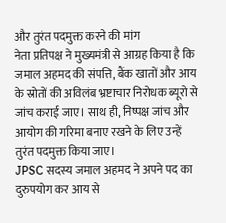और तुरंत पदमुक्त करने की मांग
नेता प्रतिपक्ष ने मुख्यमंत्री से आग्रह किया है कि जमाल अहमद की संपत्ति, बैंक खातों और आय के स्रोतों की अविलंब भ्रष्टाचार निरोधक ब्यूरो से जांच कराई जाए। साथ ही, निष्पक्ष जांच और आयोग की गरिमा बनाए रखने के लिए उन्हें तुरंत पदमुक्त किया जाए।
JPSC सदस्य जमाल अहमद ने अपने पद का दुरुपयोग कर आय से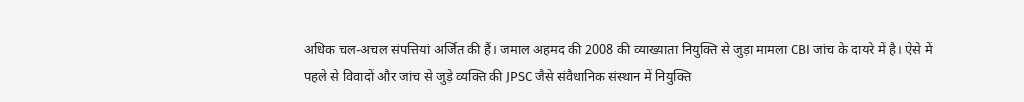अधिक चल-अचल संपत्तियां अर्जित की हैं। जमाल अहमद की 2008 की व्याख्याता नियुक्ति से जुड़ा मामला CBI जांच के दायरे में है। ऐसे में पहले से विवादों और जांच से जुड़े व्यक्ति की JPSC जैसे संवैधानिक संस्थान में नियुक्ति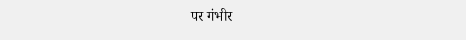पर गंभीर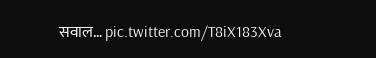सवाल… pic.twitter.com/T8iX183Xva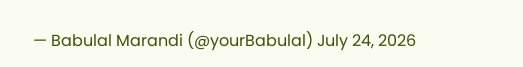— Babulal Marandi (@yourBabulal) July 24, 2026